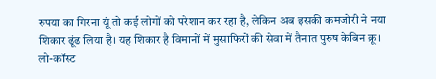रुपया का गिरना यूं तो कई लोगों को परेशान कर रहा है, लेकिन अब इसकी कमजोरी ने नया शिकार ढूंढ लिया है। यह शिकार है विमानों में मुसाफिरों की सेवा में तैनात पुरुष केबिन क्रू।
लो-कॉस्ट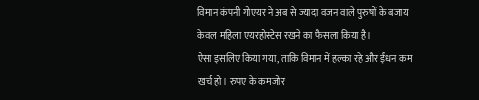विमान कंपनी गोएयर ने अब से ज्यादा वजन वाले पुरुषों के बजाय केवल महिला एयरहोस्टेस रखने का फैसला किया है।
ऐसा इसलिए किया गया, ताकि विमान में हल्का रहे और ईंधन कम खर्च हो। रुपए के कमजोर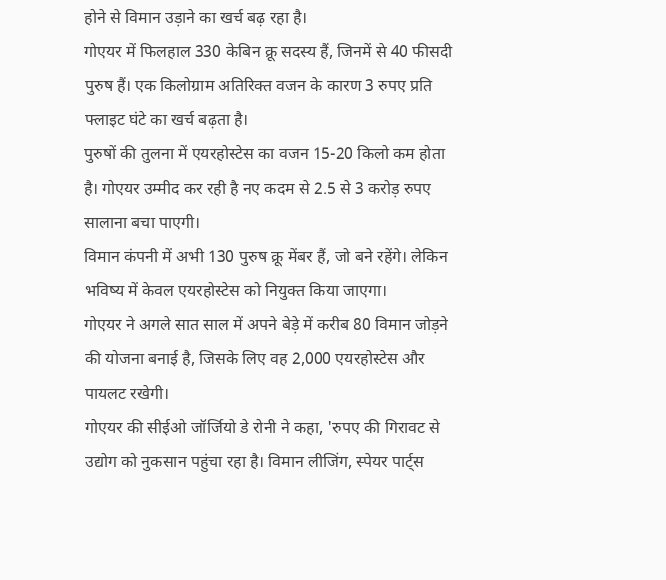होने से विमान उड़ाने का खर्च बढ़ रहा है।
गोएयर में फिलहाल 330 केबिन क्रू सदस्य हैं, जिनमें से 40 फीसदी पुरुष हैं। एक किलोग्राम अतिरिक्त वजन के कारण 3 रुपए प्रति फ्लाइट घंटे का खर्च बढ़ता है।
पुरुषों की तुलना में एयरहोस्टेस का वजन 15-20 किलो कम होता है। गोएयर उम्मीद कर रही है नए कदम से 2.5 से 3 करोड़ रुपए सालाना बचा पाएगी।
विमान कंपनी में अभी 130 पुरुष क्रू मेंबर हैं, जो बने रहेंगे। लेकिन भविष्य में केवल एयरहोस्टेस को नियुक्त किया जाएगा।
गोएयर ने अगले सात साल में अपने बेड़े में करीब 80 विमान जोड़ने की योजना बनाई है, जिसके लिए वह 2,000 एयरहोस्टेस और पायलट रखेगी।
गोएयर की सीईओ जॉर्जियो डे रोनी ने कहा, 'रुपए की गिरावट से उद्योग को नुकसान पहुंचा रहा है। विमान लीजिंग, स्पेयर पार्ट्स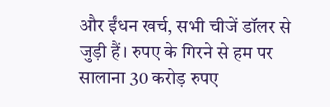और ईंधन खर्च, सभी चीजें डॉलर से जुड़ी हैं। रुपए के गिरने से हम पर सालाना 30 करोड़ रुपए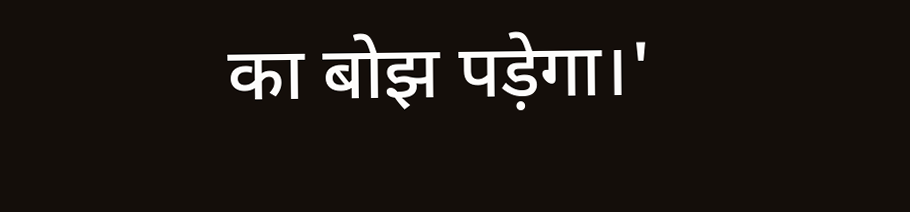का बोझ पड़ेगा।'